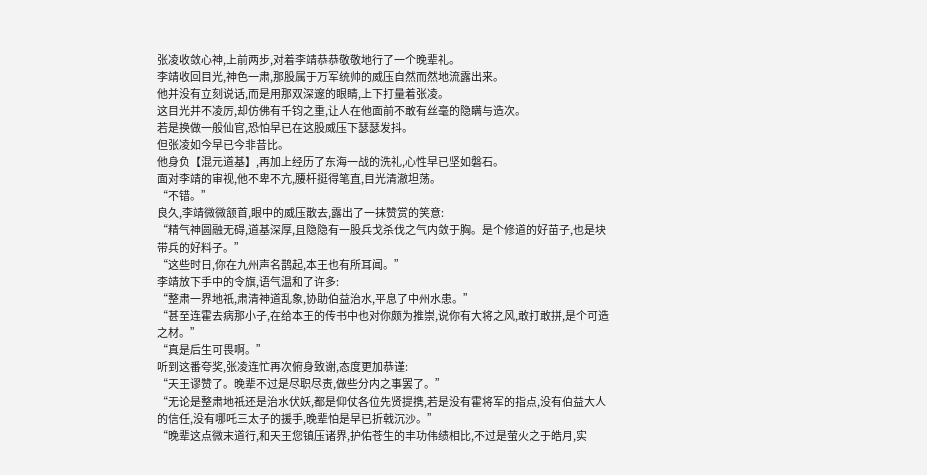张凌收敛心神,上前两步,对着李靖恭恭敬敬地行了一个晚辈礼。
李靖收回目光,神色一肃,那股属于万军统帅的威压自然而然地流露出来。
他并没有立刻说话,而是用那双深邃的眼睛,上下打量着张凌。
这目光并不凌厉,却仿佛有千钧之重,让人在他面前不敢有丝毫的隐瞒与造次。
若是换做一般仙官,恐怕早已在这股威压下瑟瑟发抖。
但张凌如今早已今非昔比。
他身负【混元道基】,再加上经历了东海一战的洗礼,心性早已坚如磐石。
面对李靖的审视,他不卑不亢,腰杆挺得笔直,目光清澈坦荡。
“不错。”
良久,李靖微微颔首,眼中的威压散去,露出了一抹赞赏的笑意:
“精气神圆融无碍,道基深厚,且隐隐有一股兵戈杀伐之气内敛于胸。是个修道的好苗子,也是块带兵的好料子。”
“这些时日,你在九州声名鹊起,本王也有所耳闻。”
李靖放下手中的令旗,语气温和了许多:
“整肃一界地祇,肃清神道乱象,协助伯益治水,平息了中州水患。”
“甚至连霍去病那小子,在给本王的传书中也对你颇为推崇,说你有大将之风,敢打敢拼,是个可造之材。”
“真是后生可畏啊。”
听到这番夸奖,张凌连忙再次俯身致谢,态度更加恭谨:
“天王谬赞了。晚辈不过是尽职尽责,做些分内之事罢了。”
“无论是整肃地祇还是治水伏妖,都是仰仗各位先贤提携,若是没有霍将军的指点,没有伯益大人的信任,没有哪吒三太子的援手,晚辈怕是早已折戟沉沙。”
“晚辈这点微末道行,和天王您镇压诸界,护佑苍生的丰功伟绩相比,不过是萤火之于皓月,实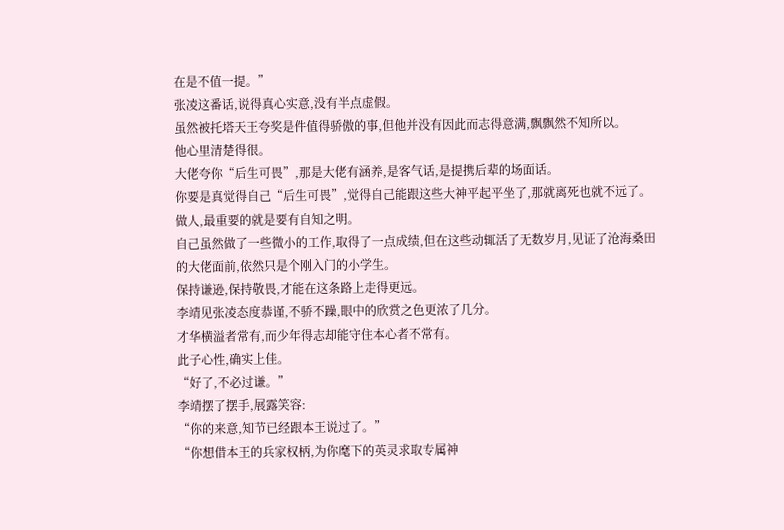在是不值一提。”
张凌这番话,说得真心实意,没有半点虚假。
虽然被托塔天王夸奖是件值得骄傲的事,但他并没有因此而志得意满,飘飘然不知所以。
他心里清楚得很。
大佬夸你“后生可畏”,那是大佬有涵养,是客气话,是提携后辈的场面话。
你要是真觉得自己“后生可畏”,觉得自己能跟这些大神平起平坐了,那就离死也就不远了。
做人,最重要的就是要有自知之明。
自己虽然做了一些微小的工作,取得了一点成绩,但在这些动辄活了无数岁月,见证了沧海桑田的大佬面前,依然只是个刚入门的小学生。
保持谦逊,保持敬畏,才能在这条路上走得更远。
李靖见张凌态度恭谨,不骄不躁,眼中的欣赏之色更浓了几分。
才华横溢者常有,而少年得志却能守住本心者不常有。
此子心性,确实上佳。
“好了,不必过谦。”
李靖摆了摆手,展露笑容:
“你的来意,知节已经跟本王说过了。”
“你想借本王的兵家权柄,为你麾下的英灵求取专属神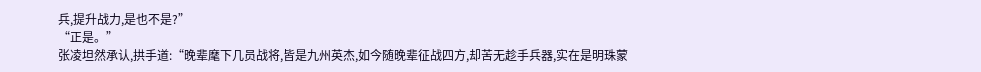兵,提升战力,是也不是?”
“正是。”
张凌坦然承认,拱手道:“晚辈麾下几员战将,皆是九州英杰,如今随晚辈征战四方,却苦无趁手兵器,实在是明珠蒙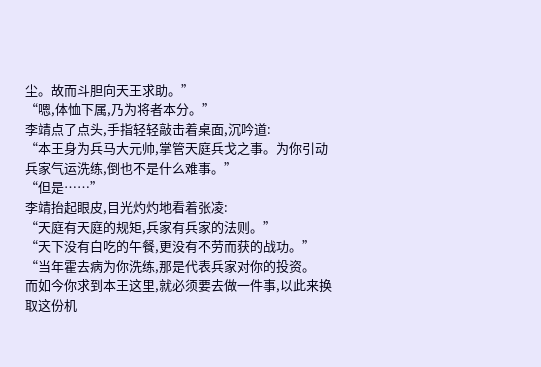尘。故而斗胆向天王求助。”
“嗯,体恤下属,乃为将者本分。”
李靖点了点头,手指轻轻敲击着桌面,沉吟道:
“本王身为兵马大元帅,掌管天庭兵戈之事。为你引动兵家气运洗练,倒也不是什么难事。”
“但是……”
李靖抬起眼皮,目光灼灼地看着张凌:
“天庭有天庭的规矩,兵家有兵家的法则。”
“天下没有白吃的午餐,更没有不劳而获的战功。”
“当年霍去病为你洗练,那是代表兵家对你的投资。
而如今你求到本王这里,就必须要去做一件事,以此来换取这份机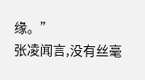缘。”
张凌闻言,没有丝毫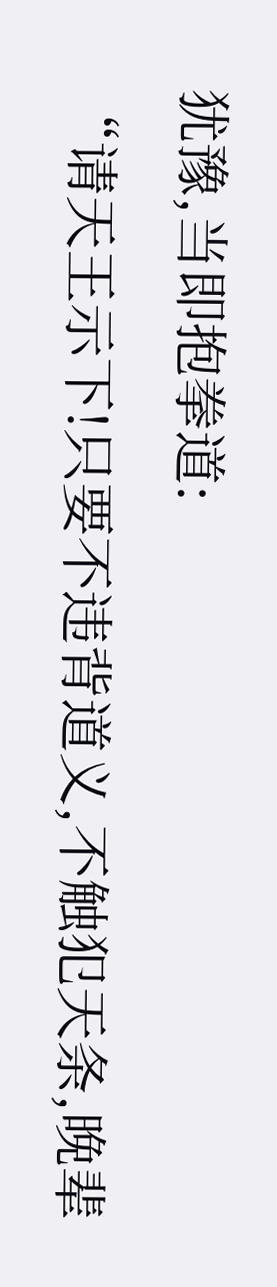犹豫,当即抱拳道:
“请天王示下!只要不违背道义,不触犯天条,晚辈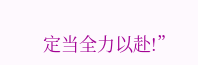定当全力以赴!”